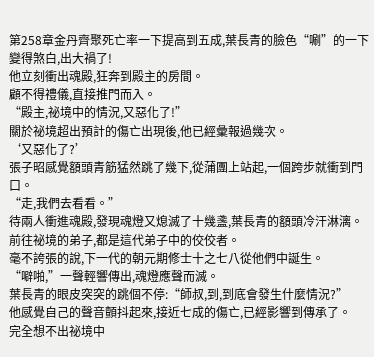第258章金丹齊聚死亡率一下提高到五成,葉長青的臉色“唰”的一下變得煞白,出大禍了!
他立刻衝出魂殿,狂奔到殿主的房間。
顧不得禮儀,直接推門而入。
“殿主,祕境中的情況,又惡化了!”
關於祕境超出預計的傷亡出現後,他已經彙報過幾次。
‘又惡化了?’
張子昭感覺額頭青筋猛然跳了幾下,從蒲團上站起,一個跨步就衝到門口。
“走,我們去看看。”
待兩人衝進魂殿,發現魂燈又熄滅了十幾盞,葉長青的額頭冷汗淋漓。
前往祕境的弟子,都是這代弟子中的佼佼者。
毫不誇張的說,下一代的朝元期修士十之七八從他們中誕生。
“噼啪,”一聲輕響傳出,魂燈應聲而滅。
葉長青的眼皮突突的跳個不停:“師叔,到,到底會發生什麼情況?”
他感覺自己的聲音顫抖起來,接近七成的傷亡,已經影響到傳承了。
完全想不出祕境中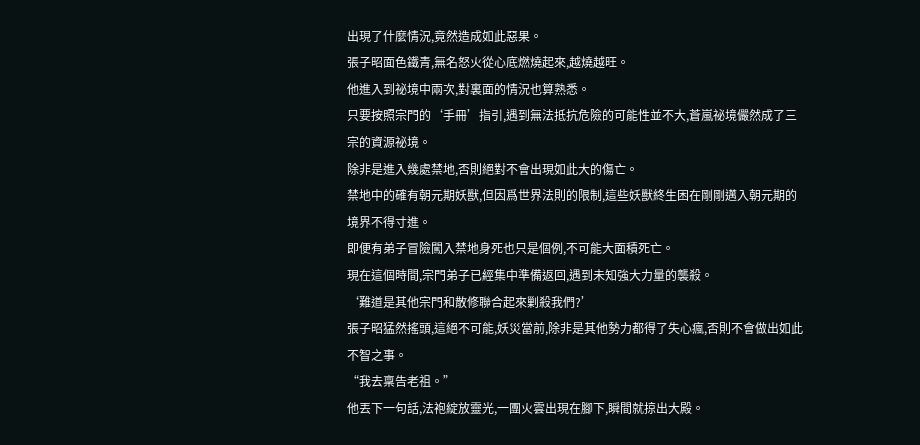出現了什麼情況,竟然造成如此惡果。
張子昭面色鐵青,無名怒火從心底燃燒起來,越燒越旺。
他進入到祕境中兩次,對裏面的情況也算熟悉。
只要按照宗門的‘手冊’指引,遇到無法抵抗危險的可能性並不大,蒼嵐祕境儼然成了三宗的資源祕境。
除非是進入幾處禁地,否則絕對不會出現如此大的傷亡。
禁地中的確有朝元期妖獸,但因爲世界法則的限制,這些妖獸終生困在剛剛邁入朝元期的境界不得寸進。
即便有弟子冒險闖入禁地身死也只是個例,不可能大面積死亡。
現在這個時間,宗門弟子已經集中準備返回,遇到未知強大力量的襲殺。
‘難道是其他宗門和散修聯合起來剿殺我們?’
張子昭猛然搖頭,這絕不可能,妖災當前,除非是其他勢力都得了失心瘋,否則不會做出如此不智之事。
“我去稟告老祖。”
他丟下一句話,法袍綻放靈光,一團火雲出現在腳下,瞬間就掠出大殿。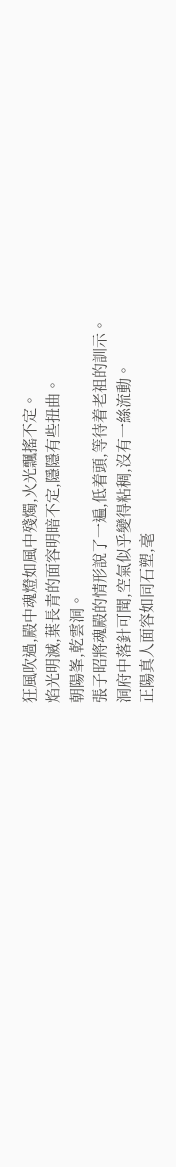狂風吹過,殿中魂燈如風中殘燭,火光飄搖不定。
焰光明滅,葉長青的面容明暗不定,隱隱有些扭曲。
朝陽峯,乾雲洞。
張子昭將魂殿的情形說了一遍,低着頭,等待着老祖的訓示。
洞府中落針可聞,空氣似乎變得粘稠,沒有一絲流動。
正陽真人面容如同石塑,毫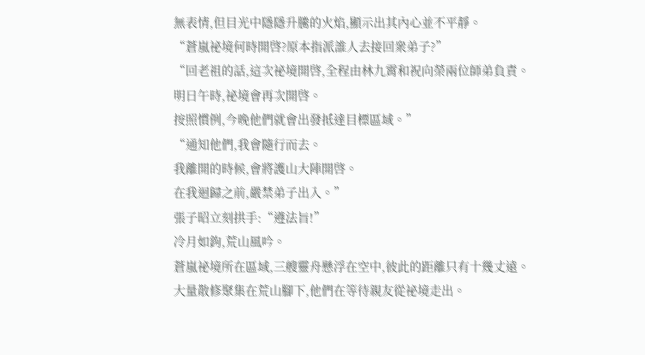無表情,但目光中隱隱升騰的火焰,顯示出其內心並不平靜。
“蒼嵐祕境何時開啓?原本指派誰人去接回衆弟子?”
“回老祖的話,這次祕境開啓,全程由林九霄和祝向榮兩位師弟負責。
明日午時,祕境會再次開啓。
按照慣例,今晚他們就會出發抵達目標區域。”
“通知他們,我會隨行而去。
我離開的時候,會將護山大陣開啓。
在我迴歸之前,嚴禁弟子出入。”
張子昭立刻拱手:“遵法旨!”
冷月如鉤,荒山風吟。
蒼嵐祕境所在區域,三艘靈舟懸浮在空中,彼此的距離只有十幾丈遠。
大量散修聚集在荒山腳下,他們在等待親友從祕境走出。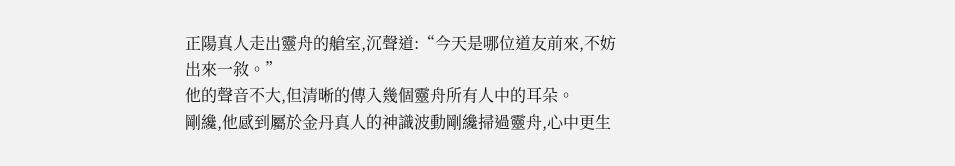正陽真人走出靈舟的艙室,沉聲道:“今天是哪位道友前來,不妨出來一敘。”
他的聲音不大,但清晰的傳入幾個靈舟所有人中的耳朵。
剛纔,他感到屬於金丹真人的神識波動剛纔掃過靈舟,心中更生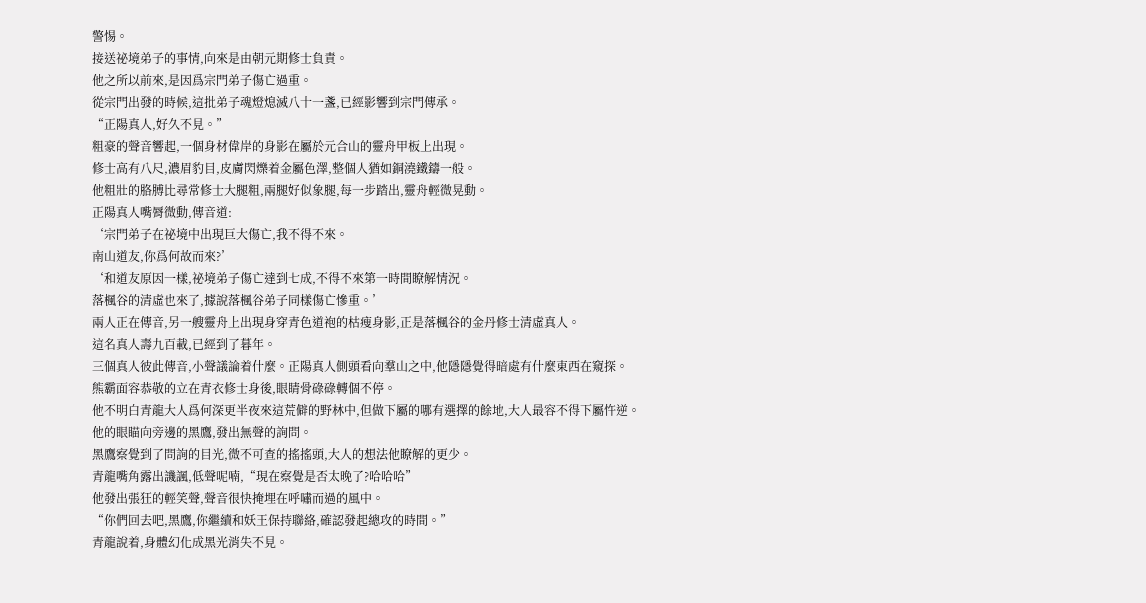警惕。
接送祕境弟子的事情,向來是由朝元期修士負責。
他之所以前來,是因爲宗門弟子傷亡過重。
從宗門出發的時候,這批弟子魂燈熄滅八十一盞,已經影響到宗門傳承。
“正陽真人,好久不見。”
粗豪的聲音響起,一個身材偉岸的身影在屬於元合山的靈舟甲板上出現。
修士高有八尺,濃眉豹目,皮膚閃爍着金屬色澤,整個人猶如銅澆鐵鑄一般。
他粗壯的胳膊比尋常修士大腿粗,兩腿好似象腿,每一步踏出,靈舟輕微晃動。
正陽真人嘴脣微動,傳音道:
‘宗門弟子在祕境中出現巨大傷亡,我不得不來。
南山道友,你爲何故而來?’
‘和道友原因一樣,祕境弟子傷亡達到七成,不得不來第一時間瞭解情況。
落楓谷的清虛也來了,據說落楓谷弟子同樣傷亡慘重。’
兩人正在傳音,另一艘靈舟上出現身穿青色道袍的枯瘦身影,正是落楓谷的金丹修士清虛真人。
這名真人壽九百載,已經到了暮年。
三個真人彼此傳音,小聲議論着什麼。正陽真人側頭看向羣山之中,他隱隱覺得暗處有什麼東西在窺探。
熊霸面容恭敬的立在青衣修士身後,眼睛骨碌碌轉個不停。
他不明白青龍大人爲何深更半夜來這荒僻的野林中,但做下屬的哪有選擇的餘地,大人最容不得下屬忤逆。
他的眼瞄向旁邊的黑鷹,發出無聲的詢問。
黑鷹察覺到了問詢的目光,微不可查的搖搖頭,大人的想法他瞭解的更少。
青龍嘴角露出譏諷,低聲呢喃,“現在察覺是否太晚了?哈哈哈”
他發出張狂的輕笑聲,聲音很快掩埋在呼嘯而過的風中。
“你們回去吧,黑鷹,你繼續和妖王保持聯絡,確認發起總攻的時間。”
青龍說着,身體幻化成黑光消失不見。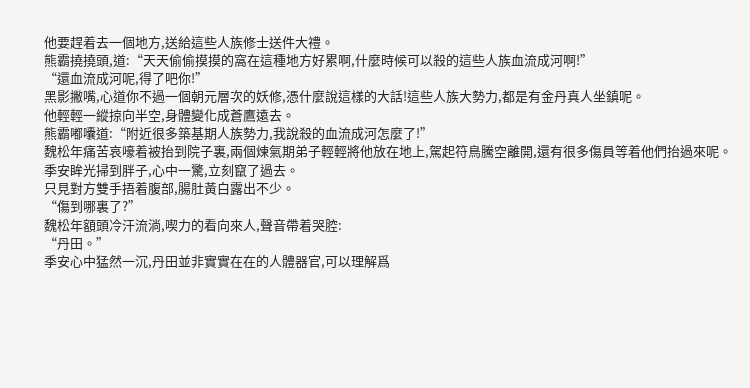他要趕着去一個地方,送給這些人族修士送件大禮。
熊霸撓撓頭,道:“天天偷偷摸摸的窩在這種地方好累啊,什麼時候可以殺的這些人族血流成河啊!”
“還血流成河呢,得了吧你!”
黑影撇嘴,心道你不過一個朝元層次的妖修,憑什麼說這樣的大話!這些人族大勢力,都是有金丹真人坐鎮呢。
他輕輕一縱掠向半空,身體變化成蒼鷹遠去。
熊霸嘟囔道:“附近很多築基期人族勢力,我說殺的血流成河怎麼了!”
魏松年痛苦哀嚎着被抬到院子裏,兩個煉氣期弟子輕輕將他放在地上,駕起符鳥騰空離開,還有很多傷員等着他們抬過來呢。
季安眸光掃到胖子,心中一驚,立刻竄了過去。
只見對方雙手捂着腹部,腸肚黃白露出不少。
“傷到哪裏了?”
魏松年額頭冷汗流淌,喫力的看向來人,聲音帶着哭腔:
“丹田。”
季安心中猛然一沉,丹田並非實實在在的人體器官,可以理解爲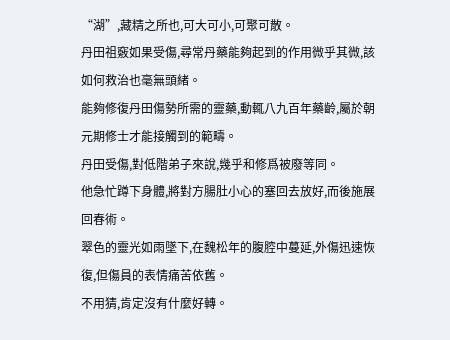“湖”,藏精之所也,可大可小,可聚可散。
丹田祖竅如果受傷,尋常丹藥能夠起到的作用微乎其微,該如何救治也毫無頭緒。
能夠修復丹田傷勢所需的靈藥,動輒八九百年藥齡,屬於朝元期修士才能接觸到的範疇。
丹田受傷,對低階弟子來說,幾乎和修爲被廢等同。
他急忙蹲下身體,將對方腸肚小心的塞回去放好,而後施展回春術。
翠色的靈光如雨墜下,在魏松年的腹腔中蔓延,外傷迅速恢復,但傷員的表情痛苦依舊。
不用猜,肯定沒有什麼好轉。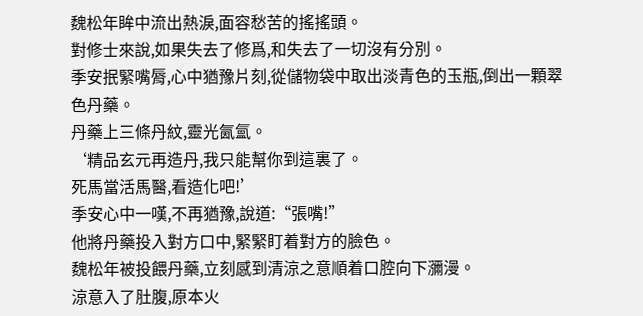魏松年眸中流出熱淚,面容愁苦的搖搖頭。
對修士來說,如果失去了修爲,和失去了一切沒有分別。
季安抿緊嘴脣,心中猶豫片刻,從儲物袋中取出淡青色的玉瓶,倒出一顆翠色丹藥。
丹藥上三條丹紋,靈光氤氳。
‘精品玄元再造丹,我只能幫你到這裏了。
死馬當活馬醫,看造化吧!’
季安心中一嘆,不再猶豫,說道:“張嘴!”
他將丹藥投入對方口中,緊緊盯着對方的臉色。
魏松年被投餵丹藥,立刻感到清涼之意順着口腔向下瀰漫。
涼意入了肚腹,原本火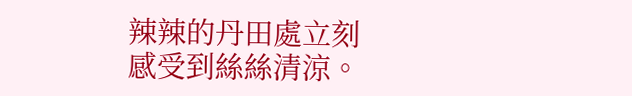辣辣的丹田處立刻感受到絲絲清涼。